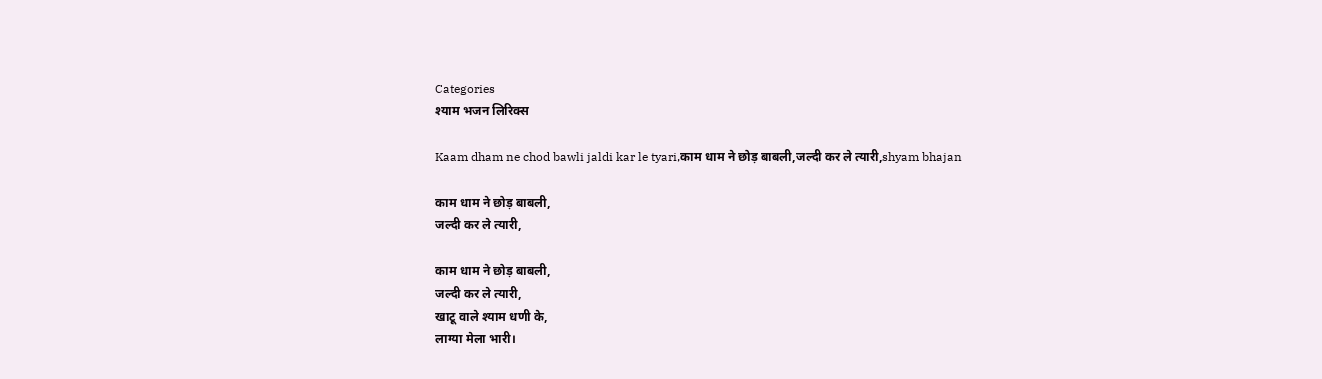Categories
श्याम भजन लिरिक्स

Kaam dham ne chod bawli jaldi kar le tyari,काम धाम ने छोड़ बाबली,जल्दी कर ले त्यारी,shyam bhajan

काम धाम ने छोड़ बाबली,
जल्दी कर ले त्यारी,

काम धाम ने छोड़ बाबली,
जल्दी कर ले त्यारी,
खाटू वाले श्याम धणी के,
लाग्या मेला भारी।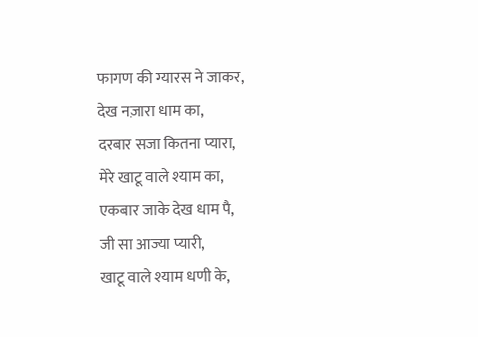फागण की ग्यारस ने जाकर,
देख नज़ारा धाम का,
दरबार सजा कितना प्यारा,
मेरे खाटू वाले श्याम का,
एकबार जाके देख धाम पै,
जी सा आज्या प्यारी,
खाटू वाले श्याम धणी के,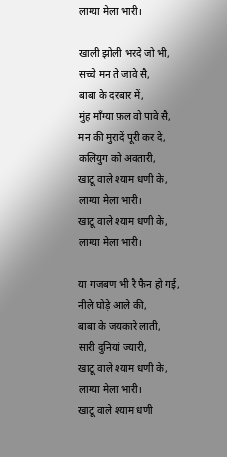लाग्या मेला भारी।

खाली झोली भरदे जो भी,
सच्चे मन ते जावे सै,
बाबा के दरबार में,
मुंह माँग्या फ़ल वो पावे सै,
मन की मुरादें पूरी कर दे,
कलियुग को अवतारी,
खाटू वाले श्याम धणी के,
लाग्या मेला भारी।
खाटू वाले श्याम धणी के,
लाग्या मेला भारी।

या गजबण भी रै फैन हो गई,
नीले घोड़े आले की,
बाबा के जयकारे लाती,
सारी दुनियां ज्यारी,
खाटू वाले श्याम धणी के,
लाग्या मेला भारी।
खाटू वाले श्याम धणी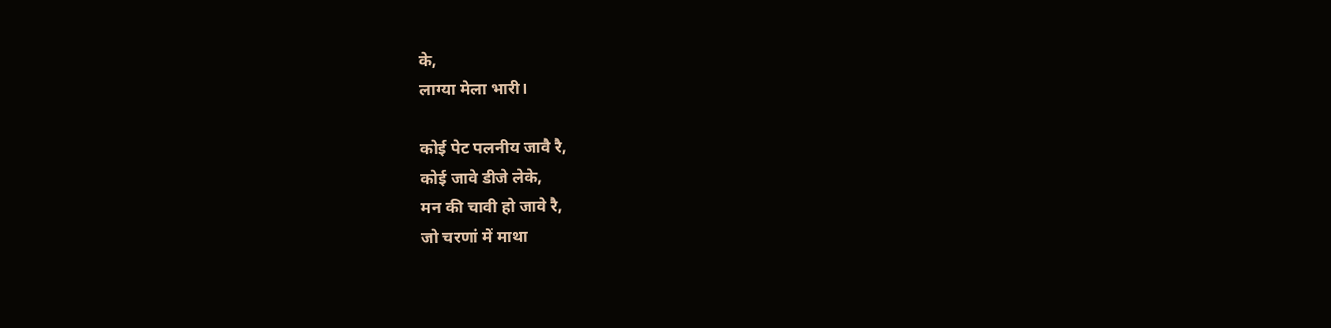के,
लाग्या मेला भारी।

कोई पेट पलनीय जावै रै,
कोई जावे डीजे लेके,
मन की चावी हो जावे रै,
जो चरणां में माथा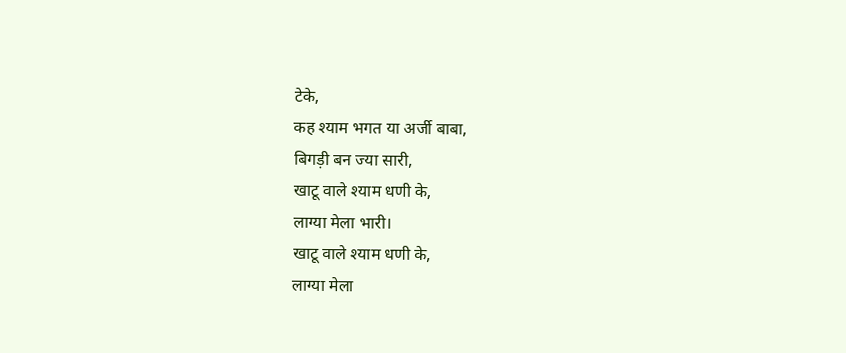टेके,
कह श्याम भगत या अर्जी बाबा,
बिगड़ी बन ज्या सारी,
खाटू वाले श्याम धणी के,
लाग्या मेला भारी।
खाटू वाले श्याम धणी के,
लाग्या मेला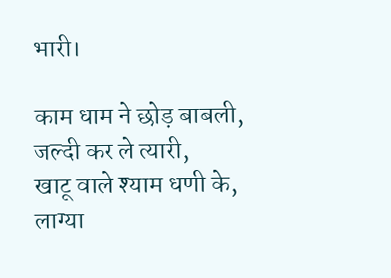भारी।

काम धाम ने छोड़ बाबली,
जल्दी कर ले त्यारी,
खाटू वाले श्याम धणी के,
लाग्या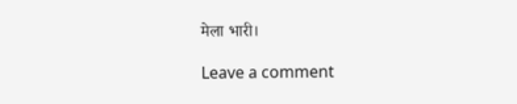मेला भारी।

Leave a comment